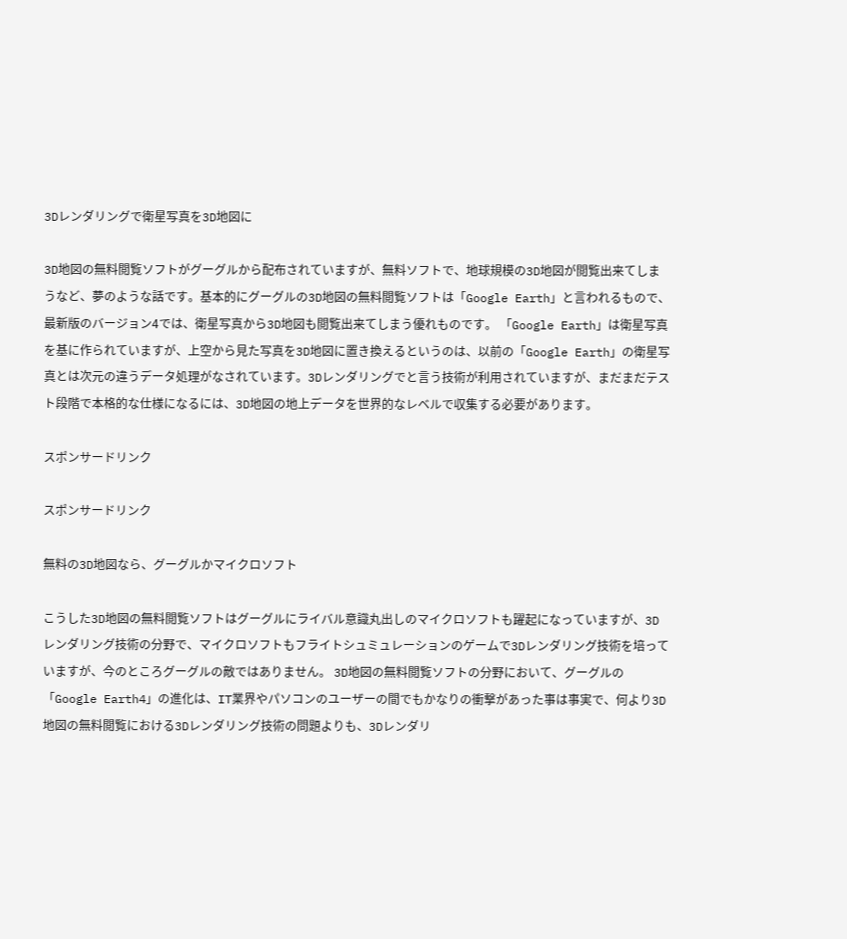3Dレンダリングで衛星写真を3D地図に

3D地図の無料閲覧ソフトがグーグルから配布されていますが、無料ソフトで、地球規模の3D地図が閲覧出来てしまうなど、夢のような話です。基本的にグーグルの3D地図の無料閲覧ソフトは「Google Earth」と言われるもので、最新版のバージョン4では、衛星写真から3D地図も閲覧出来てしまう優れものです。 「Google Earth」は衛星写真を基に作られていますが、上空から見た写真を3D地図に置き換えるというのは、以前の「Google Earth」の衛星写真とは次元の違うデータ処理がなされています。3Dレンダリングでと言う技術が利用されていますが、まだまだテスト段階で本格的な仕様になるには、3D地図の地上データを世界的なレベルで収集する必要があります。

スポンサードリンク

スポンサードリンク

無料の3D地図なら、グーグルかマイクロソフト

こうした3D地図の無料閲覧ソフトはグーグルにライバル意識丸出しのマイクロソフトも躍起になっていますが、3Dレンダリング技術の分野で、マイクロソフトもフライトシュミュレーションのゲームで3Dレンダリング技術を培っていますが、今のところグーグルの敵ではありません。 3D地図の無料閲覧ソフトの分野において、グーグルの「Google Earth4」の進化は、IT業界やパソコンのユーザーの間でもかなりの衝撃があった事は事実で、何より3D地図の無料閲覧における3Dレンダリング技術の問題よりも、3Dレンダリ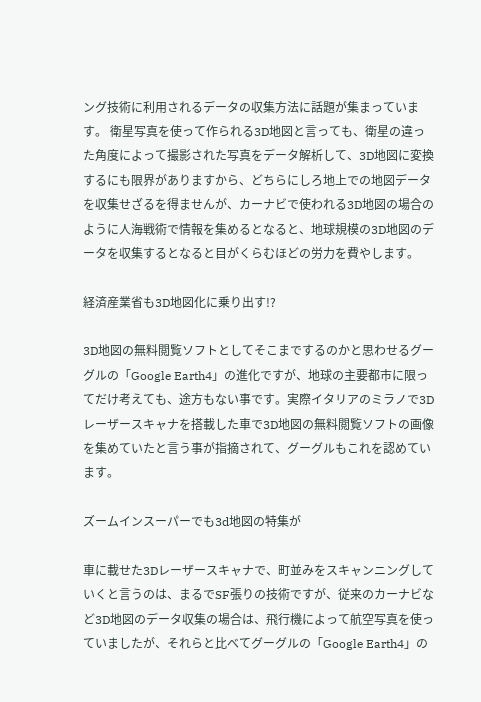ング技術に利用されるデータの収集方法に話題が集まっています。 衛星写真を使って作られる3D地図と言っても、衛星の違った角度によって撮影された写真をデータ解析して、3D地図に変換するにも限界がありますから、どちらにしろ地上での地図データを収集せざるを得ませんが、カーナビで使われる3D地図の場合のように人海戦術で情報を集めるとなると、地球規模の3D地図のデータを収集するとなると目がくらむほどの労力を費やします。

経済産業省も3D地図化に乗り出す!?

3D地図の無料閲覧ソフトとしてそこまでするのかと思わせるグーグルの「Google Earth4」の進化ですが、地球の主要都市に限ってだけ考えても、途方もない事です。実際イタリアのミラノで3Dレーザースキャナを搭載した車で3D地図の無料閲覧ソフトの画像を集めていたと言う事が指摘されて、グーグルもこれを認めています。

ズームインスーパーでも3d地図の特集が

車に載せた3Dレーザースキャナで、町並みをスキャンニングしていくと言うのは、まるでSF張りの技術ですが、従来のカーナビなど3D地図のデータ収集の場合は、飛行機によって航空写真を使っていましたが、それらと比べてグーグルの「Google Earth4」の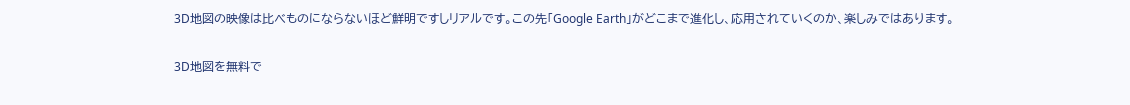3D地図の映像は比べものにならないほど鮮明ですしリアルです。この先「Google Earth」がどこまで進化し、応用されていくのか、楽しみではあります。

3D地図を無料で